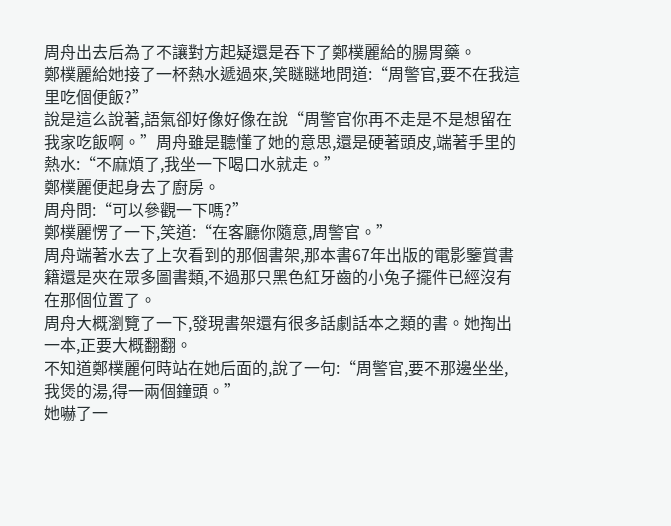周舟出去后為了不讓對方起疑還是吞下了鄭樸麗給的腸胃藥。
鄭樸麗給她接了一杯熱水遞過來,笑瞇瞇地問道:“周警官,要不在我這里吃個便飯?”
說是這么說著,語氣卻好像好像在說“周警官你再不走是不是想留在我家吃飯啊。”周舟雖是聽懂了她的意思,還是硬著頭皮,端著手里的熱水:“不麻煩了,我坐一下喝口水就走。”
鄭樸麗便起身去了廚房。
周舟問:“可以參觀一下嗎?”
鄭樸麗愣了一下,笑道:“在客廳你隨意,周警官。”
周舟端著水去了上次看到的那個書架,那本書67年出版的電影鑒賞書籍還是夾在眾多圖書類,不過那只黑色紅牙齒的小兔子擺件已經沒有在那個位置了。
周舟大概瀏覽了一下,發現書架還有很多話劇話本之類的書。她掏出一本,正要大概翻翻。
不知道鄭樸麗何時站在她后面的,說了一句:“周警官,要不那邊坐坐,我煲的湯,得一兩個鐘頭。”
她嚇了一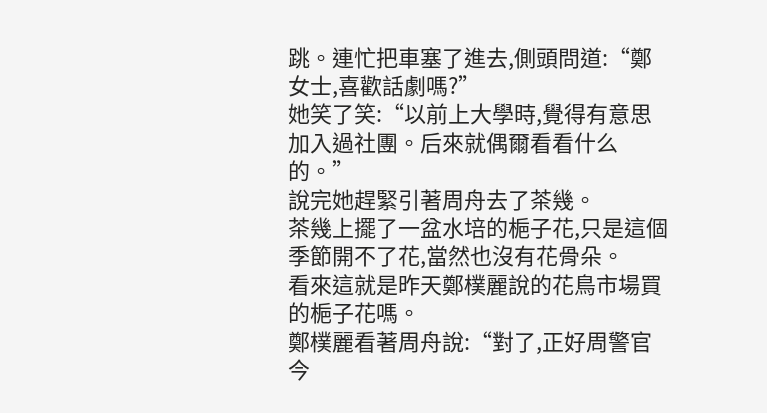跳。連忙把車塞了進去,側頭問道:“鄭女士,喜歡話劇嗎?”
她笑了笑:“以前上大學時,覺得有意思加入過社團。后來就偶爾看看什么的。”
說完她趕緊引著周舟去了茶幾。
茶幾上擺了一盆水培的梔子花,只是這個季節開不了花,當然也沒有花骨朵。
看來這就是昨天鄭樸麗說的花鳥市場買的梔子花嗎。
鄭樸麗看著周舟說:“對了,正好周警官今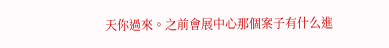天你過來。之前會展中心那個案子有什么進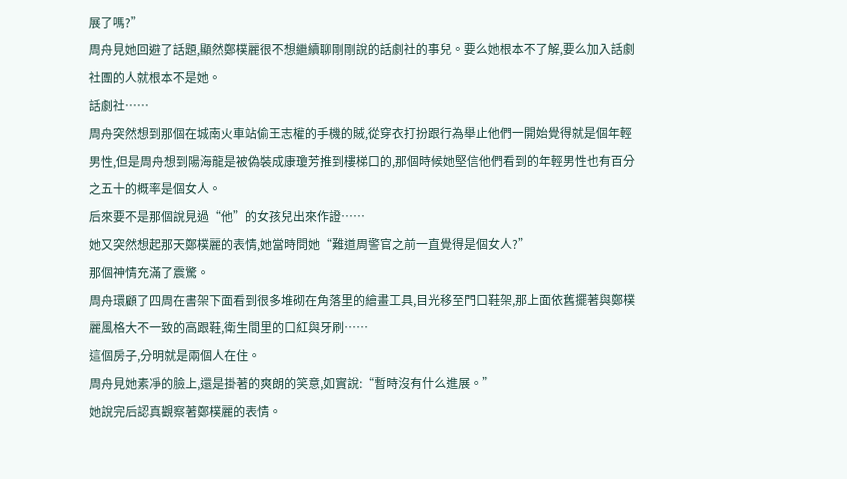展了嗎?”
周舟見她回避了話題,顯然鄭樸麗很不想繼續聊剛剛說的話劇社的事兒。要么她根本不了解,要么加入話劇社團的人就根本不是她。
話劇社……
周舟突然想到那個在城南火車站偷王志權的手機的賊,從穿衣打扮跟行為舉止他們一開始覺得就是個年輕男性,但是周舟想到陽海龍是被偽裝成康瓊芳推到樓梯口的,那個時候她堅信他們看到的年輕男性也有百分之五十的概率是個女人。
后來要不是那個說見過“他”的女孩兒出來作證……
她又突然想起那天鄭樸麗的表情,她當時問她“難道周警官之前一直覺得是個女人?”
那個神情充滿了震驚。
周舟環顧了四周在書架下面看到很多堆砌在角落里的繪畫工具,目光移至門口鞋架,那上面依舊擺著與鄭樸麗風格大不一致的高跟鞋,衛生間里的口紅與牙刷……
這個房子,分明就是兩個人在住。
周舟見她素凈的臉上,還是掛著的爽朗的笑意,如實說:“暫時沒有什么進展。”
她說完后認真觀察著鄭樸麗的表情。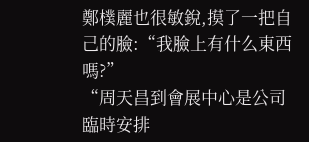鄭樸麗也很敏銳,摸了一把自己的臉:“我臉上有什么東西嗎?”
“周天昌到會展中心是公司臨時安排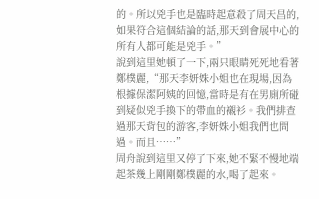的。所以兇手也是臨時起意殺了周天昌的,如果符合這個結論的話,那天到會展中心的所有人都可能是兇手。”
說到這里她頓了一下,兩只眼睛死死地看著鄭樸麗,“那天李妍姝小姐也在現場,因為根據保潔阿姨的回憶,當時是有在男廁所碰到疑似兇手換下的帶血的襯衫。我們排查過那天背包的游客,李妍姝小姐我們也問過。而且……”
周舟說到這里又停了下來,她不緊不慢地端起茶幾上剛剛鄭樸麗的水,喝了起來。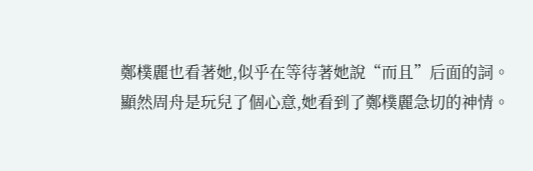鄭樸麗也看著她,似乎在等待著她說“而且”后面的詞。
顯然周舟是玩兒了個心意,她看到了鄭樸麗急切的神情。